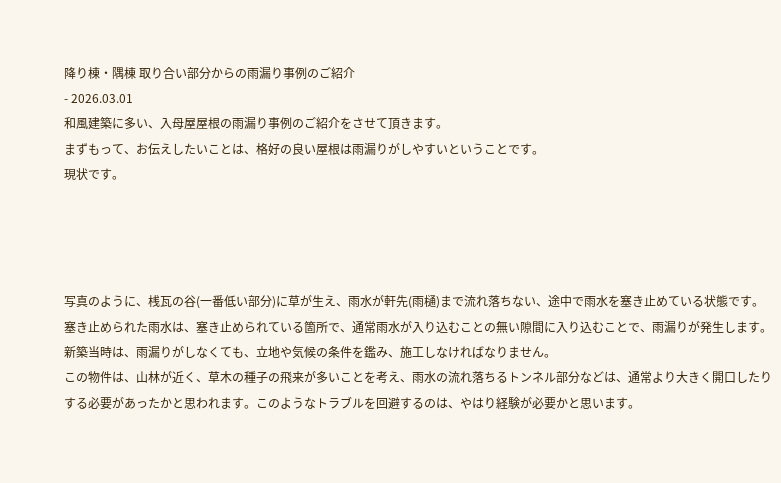降り棟・隅棟 取り合い部分からの雨漏り事例のご紹介
- 2026.03.01
和風建築に多い、入母屋屋根の雨漏り事例のご紹介をさせて頂きます。
まずもって、お伝えしたいことは、格好の良い屋根は雨漏りがしやすいということです。
現状です。




写真のように、桟瓦の谷(一番低い部分)に草が生え、雨水が軒先(雨樋)まで流れ落ちない、途中で雨水を塞き止めている状態です。
塞き止められた雨水は、塞き止められている箇所で、通常雨水が入り込むことの無い隙間に入り込むことで、雨漏りが発生します。
新築当時は、雨漏りがしなくても、立地や気候の条件を鑑み、施工しなければなりません。
この物件は、山林が近く、草木の種子の飛来が多いことを考え、雨水の流れ落ちるトンネル部分などは、通常より大きく開口したり
する必要があったかと思われます。このようなトラブルを回避するのは、やはり経験が必要かと思います。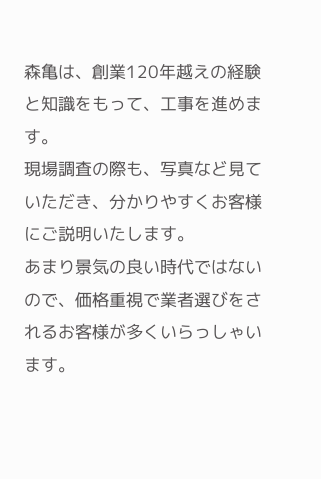森亀は、創業120年越えの経験と知識をもって、工事を進めます。
現場調査の際も、写真など見ていただき、分かりやすくお客様にご説明いたします。
あまり景気の良い時代ではないので、価格重視で業者選びをされるお客様が多くいらっしゃいます。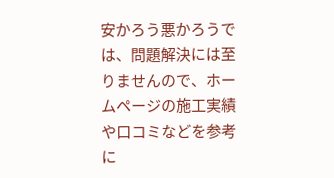安かろう悪かろうでは、問題解決には至りませんので、ホームページの施工実績や口コミなどを参考に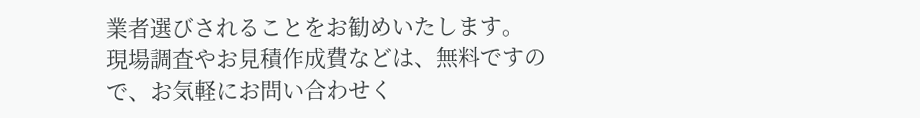業者選びされることをお勧めいたします。
現場調査やお見積作成費などは、無料ですので、お気軽にお問い合わせく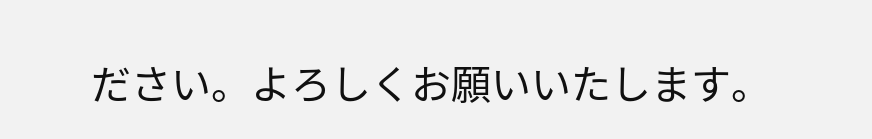ださい。よろしくお願いいたします。